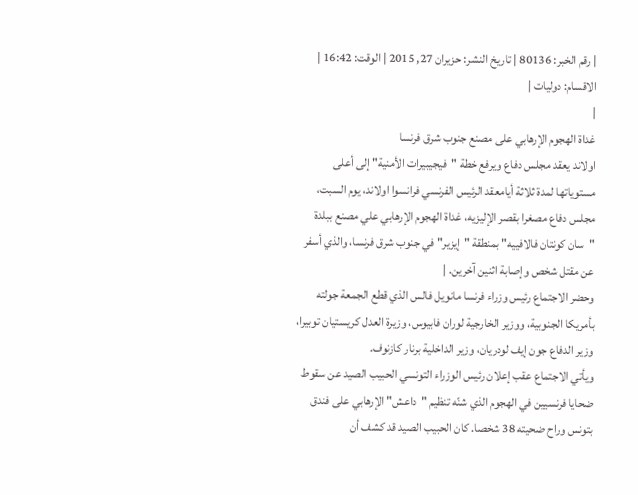| رقم الخبر: 80136 | تاريخ النشر: حزيران 27, 2015 | الوقت: 16:42 | الاقسام: دوليات |
|
غداة الهجوم الإرهابي على مصنع جنوب شرق فرنسا
اولاند يعقد مجلس دفاع ويرفع خطة "فيجيبيرات الأمنية" إلى أعلى مستوياتها لمدة ثلاثة أيامعقد الرئيس الفرنسي فرانسوا اولاند، يوم السبت، مجلس دفاع مصغرا بقصر الإليزيه، غداة الهجوم الإرهابي علي مصنع ببلدة "سان كونتان فالافييه" بمنطقة "إيزير" في جنوب شرق فرنسا، والذي أسفر عن مقتل شخص وإصابة اثنين آخرين. |
وحضر الاجتماع رئيس وزراء فرنسا مانويل فالس الذي قطع الجمعة جولته بأمريكا الجنوبية، ووزير الخارجية لوران فابيوس، وزيرة العدل كريستيان توبيرا، وزير الدفاع جون إيف لودريان، وزير الداخلية برنار كازنوف.
ويأتي الاجتماع عقب إعلان رئيس الوزراء التونسي الحبيب الصيد عن سقوط ضحايا فرنسيين في الهجوم الذي شنّه تنظيم "داعش" الإرهابي على فندق بتونس وراح ضحيته 38 شخصا. كان الحبيب الصيد قد كشف أن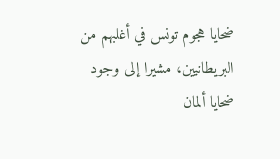ضحايا هجوم تونس في أغلبهم من البريطانيين، مشيرا إلى وجود ضحايا ألمان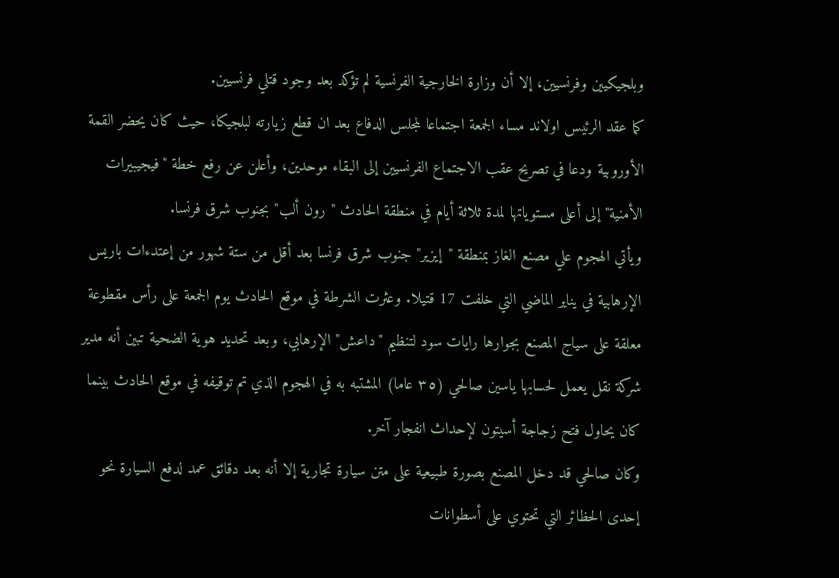وبلجيكيين وفرنسيين، إلا أن وزارة الخارجية الفرنسية لم تؤكد بعد وجود قتلي فرنسيين.
كما عقد الرئيس اولاند مساء الجمعة اجتماعا لمجلس الدفاع بعد ان قطع زيارته لبلجيكا، حيث كان يحضر القمة الأوروبية ودعا في تصريح عقب الاجتماع الفرنسيين إلى البقاء موحدين، وأعلن عن رفع خطة "فيجيبيرات الأمنية" إلى أعلى مستوياتها لمدة ثلاثة أيام في منطقة الحادث "رون ألب" بجنوب شرق فرنسا.
ويأتي الهجوم علي مصنع الغاز بمنطقة "إيزير" جنوب شرق فرنسا بعد أقل من ستة شهور من إعتدءات باريس الإرهابية في يناير الماضي التي خلفت 17 قتيلا. وعثرت الشرطة في موقع الحادث يوم الجمعة على رأس مقطوعة معلقة على سياج المصنع بجوارها رايات سود لتنظيم "داعش" الإرهابي، وبعد تحديد هوية الضحية تبين أنه مدير شركة نقل يعمل لحسابها ياسين صالحي (٣٥ عاما) المشتبه به في الهجوم الذي تم توقيفه في موقع الحادث بينما كان يحاول فتح زجاجة أسيتون لإحداث انفجار آخر.
وكان صالحي قد دخل المصنع بصورة طبيعية على متن سيارة تجارية إلا أنه بعد دقائق عمد لدفع السيارة نحو إحدى الحظائر التي تحتوي على أسطوانات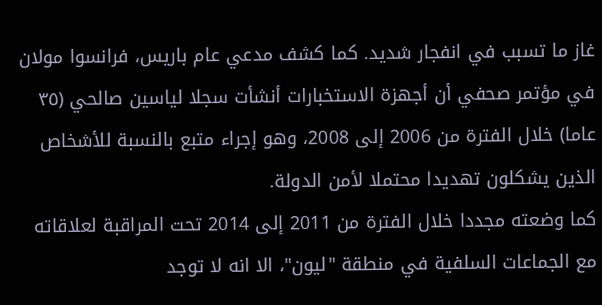غاز ما تسبب في انفجار شديد. كما كشف مدعي عام باريس، فرانسوا مولان في مؤتمر صحفي أن أجهزة الاستخبارات أنشأت سجلا لياسين صالحي (٣٥ عاما) خلال الفترة من 2006 إلى 2008، وهو إجراء متبع بالنسبة للأشخاص الذين يشكلون تهديدا محتملا لأمن الدولة.
كما وضعته مجددا خلال الفترة من 2011 إلى 2014 تحت المراقبة لعلاقاته مع الجماعات السلفية في منطقة "ليون"، الا انه لا توجد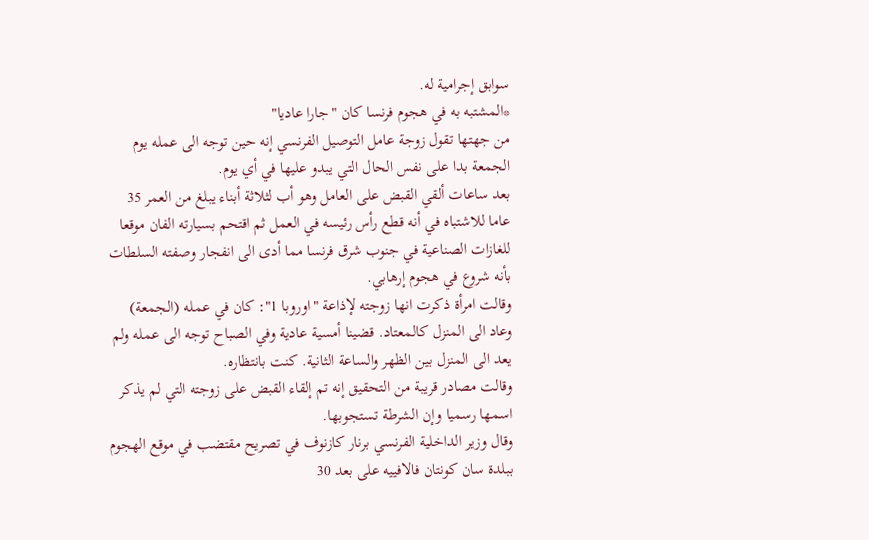سوابق إجرامية له.
*المشتبه به في هجوم فرنسا كان "جارا عاديا"
من جهتها تقول زوجة عامل التوصيل الفرنسي إنه حين توجه الى عمله يوم الجمعة بدا على نفس الحال التي يبدو عليها في أي يوم.
بعد ساعات ألقي القبض على العامل وهو أب لثلاثة أبناء يبلغ من العمر 35 عاما للاشتباه في أنه قطع رأس رئيسه في العمل ثم اقتحم بسيارته الفان موقعا للغازات الصناعية في جنوب شرق فرنسا مما أدى الى انفجار وصفته السلطات بأنه شروع في هجوم إرهابي.
وقالت امرأة ذكرت انها زوجته لإذاعة "اوروبا 1": كان في عمله (الجمعة) وعاد الى المنزل كالمعتاد. قضينا أمسية عادية وفي الصباح توجه الى عمله ولم يعد الى المنزل بين الظهر والساعة الثانية. كنت بانتظاره.
وقالت مصادر قريبة من التحقيق إنه تم إلقاء القبض على زوجته التي لم يذكر اسمها رسميا وإن الشرطة تستجوبها.
وقال وزير الداخلية الفرنسي برنار كازنوف في تصريح مقتضب في موقع الهجوم ببلدة سان كونتان فالافييه على بعد 30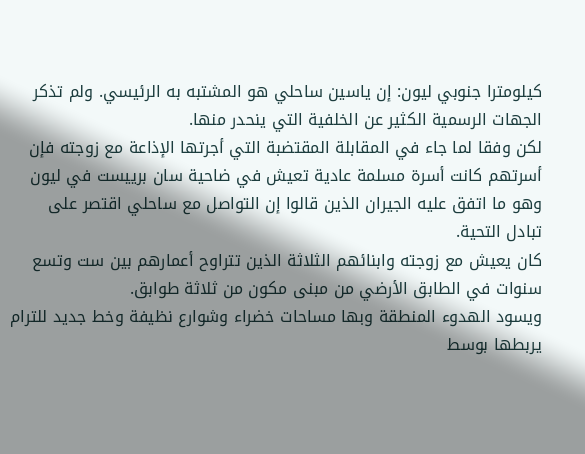كيلومترا جنوبي ليون: إن ياسين ساحلي هو المشتبه به الرئيسي. ولم تذكر الجهات الرسمية الكثير عن الخلفية التي ينحدر منها.
لكن وفقا لما جاء في المقابلة المقتضبة التي أجرتها الإذاعة مع زوجته فإن أسرتهم كانت أسرة مسلمة عادية تعيش في ضاحية سان برييست في ليون وهو ما اتفق عليه الجيران الذين قالوا إن التواصل مع ساحلي اقتصر على تبادل التحية.
كان يعيش مع زوجته وابنائهم الثلاثة الذين تتراوح أعمارهم بين ست وتسع سنوات في الطابق الأرضي من مبنى مكون من ثلاثة طوابق.
ويسود الهدوء المنطقة وبها مساحات خضراء وشوارع نظيفة وخط جديد للترام يربطها بوسط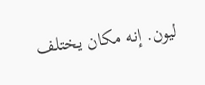ليون. إنه مكان يختلف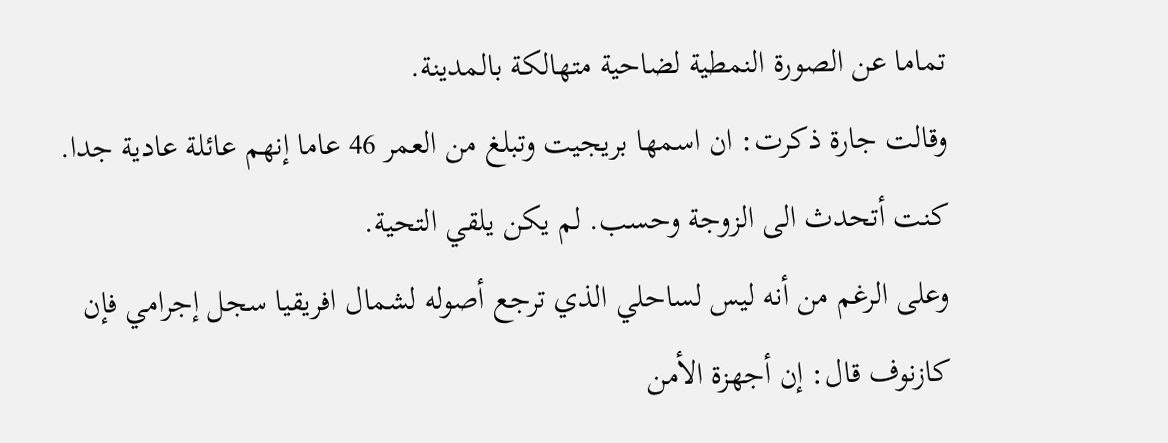تماما عن الصورة النمطية لضاحية متهالكة بالمدينة.
وقالت جارة ذكرت: ان اسمها بريجيت وتبلغ من العمر 46 عاما إنهم عائلة عادية جدا. كنت أتحدث الى الزوجة وحسب. لم يكن يلقي التحية.
وعلى الرغم من أنه ليس لساحلي الذي ترجع أصوله لشمال افريقيا سجل إجرامي فإن كازنوف قال: إن أجهزة الأمن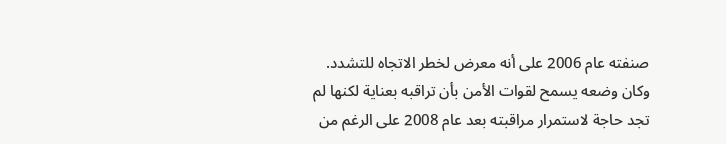صنفته عام 2006 على أنه معرض لخطر الاتجاه للتشدد.
وكان وضعه يسمح لقوات الأمن بأن تراقبه بعناية لكنها لم تجد حاجة لاستمرار مراقبته بعد عام 2008 على الرغم من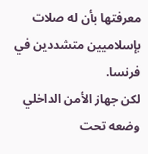معرفتها بأن له صلات بإسلاميين متشددين في فرنسا.
لكن جهاز الأمن الداخلي وضعه تحت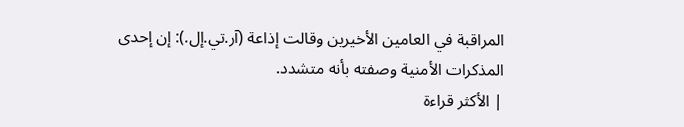المراقبة في العامين الأخيرين وقالت إذاعة (آر.تي.إل.): إن إحدى المذكرات الأمنية وصفته بأنه متشدد.
| الأکثر قراءة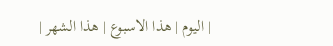| الیوم | هذا الاسبوع | هذا الشهر |